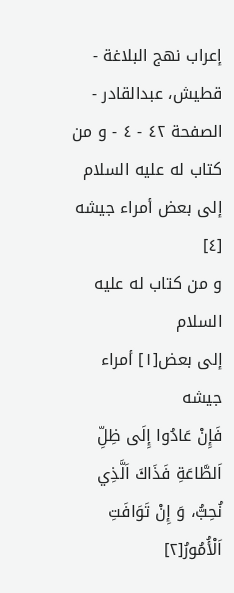إعراب نهج البلاغة - قطیش، عبدالقادر - الصفحة ٤٢ - ٤ - و من كتاب له عليه السلام إلى بعض أمراء جيشه
[٤]
و من كتاب له عليه السلام
إلى بعض[١] أمراء جيشه
فَإِنْ عَادُوا إِلَى ظِلِّ اَلطَّاعَةِ فَذَاكَ اَلَّذِي نُحِبُّ، وَ إِنْ تَوَافَتِ اَلْأُمُورُ[٢]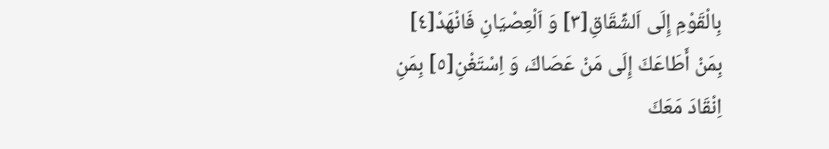بِالْقَوْمِ إِلَى اَلشِّقَاقِ[٣] وَ اَلْعِصْيَانِ فَانْهَدْ[٤] بِمَنْ أَطَاعَكَ إِلَى مَنْ عَصَاكَ، وَ اِسْتَغْنِ[٥] بِمَنِ اِنْقَادَ مَعَكَ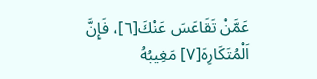عَمَّنْ تَقَاعَسَ عَنْكَ[٦]، فَإِنَّ اَلْمُتَكَارِهَ[٧] مَغِيبُهُ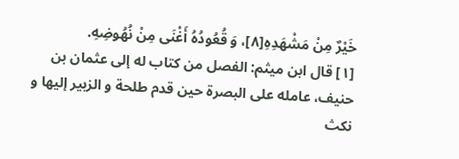خَيْرٌ مِنْ مَشْهَدِهِ[٨]، وَ قُعُودُهُ أَغْنَى مِنْ نُهُوضِهِ.
[١] قال ابن ميثم: الفصل من كتاب له إلى عثمان بن حنيف، عامله على البصرة حين قدم طلحة و الزبير إليها و نكث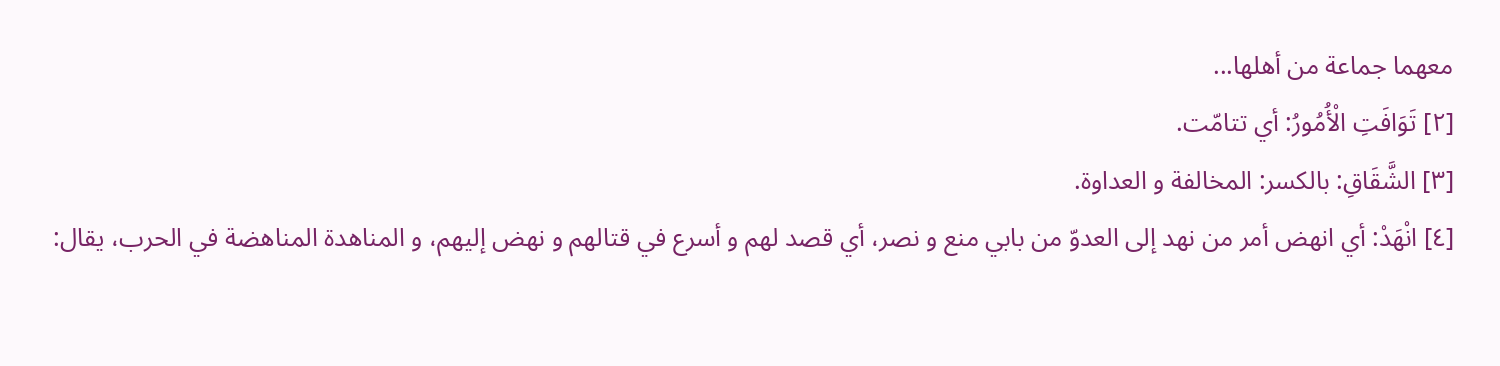معهما جماعة من أهلها...
[٢] تَوَافَتِ الْأُمُورُ: أي تتامّت.
[٣] الشَّقَاقِ: بالكسر: المخالفة و العداوة.
[٤] انْهَدْ: أي انهض أمر من نهد إلى العدوّ من بابي منع و نصر، أي قصد لهم و أسرع في قتالهم و نهض إليهم، و المناهدة المناهضة في الحرب، يقال: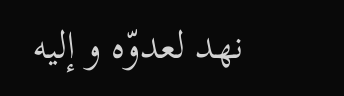نهد لعدوّه و إليه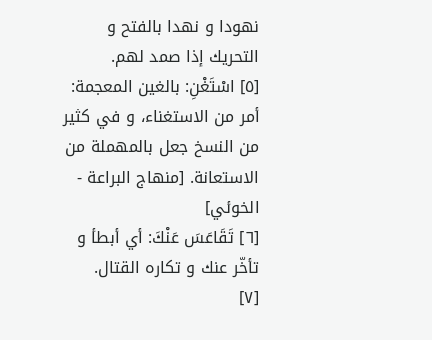نهودا و نهدا بالفتح و التحريك إذا صمد لهم.
[٥] اسْتَغْنِ: بالغين المعجمة: أمر من الاستغناء، و في كثير من النسخ جعل بالمهملة من الاستعانة. [منهاج البراعة - الخوئي]
[٦] تَقَاعَسَ عَنْكَ: أي أبطأ و تأخّر عنك و تكاره القتال.
[٧]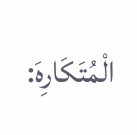الْمُتَكَارِهَ: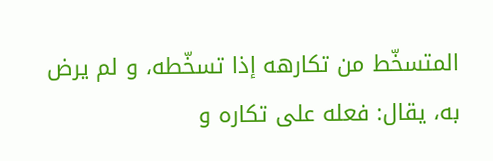المتسخّط من تكارهه إذا تسخّطه، و لم يرض به، يقال: فعله على تكاره و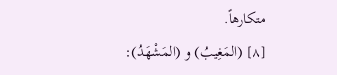متكارهاً.
[٨] (المَغِيبُ) و (المَشْهَدُ):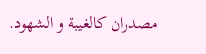مصدران كالغيبة و الشهود.